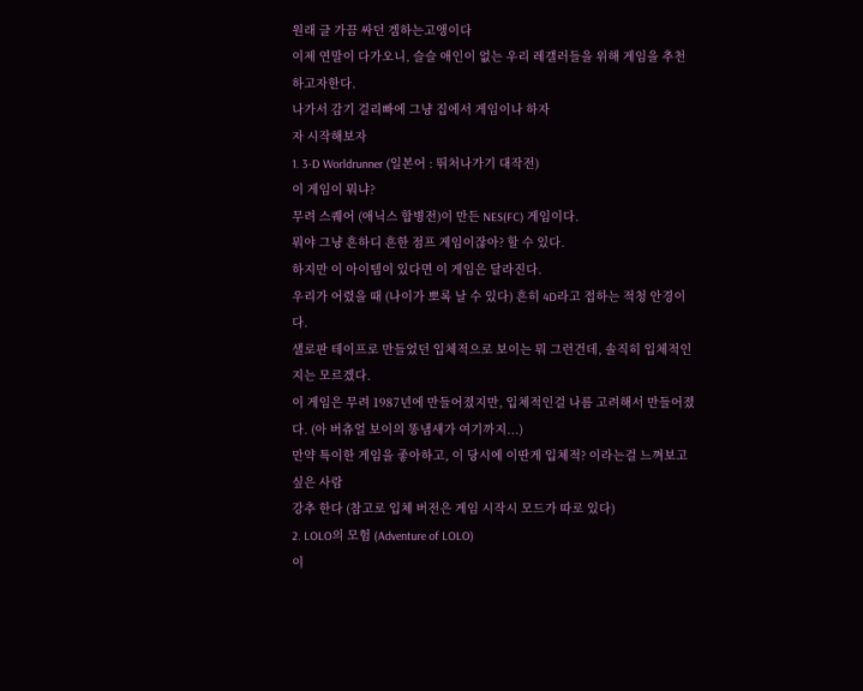원래 글 가끔 싸던 겜하는고앵이다
이제 연말이 다가오니, 슬슬 애인이 없는 우리 레갤러들을 위해 게임을 추천하고자한다.
나가서 감기 걸리빠에 그냥 집에서 게임이나 하자
자 시작해보자
1. 3-D Worldrunner (일본어 : 뛰처나가기 대작전)
이 게임이 뭐냐?
무려 스퀘어 (애닉스 합병전)이 만든 NES(FC) 게임이다.
뭐야 그냥 흔하디 흔한 점프 게임이잖아? 할 수 있다.
하지만 이 아이템이 있다면 이 게임은 달라진다.
우리가 어렸을 때 (나이가 뽀록 날 수 있다) 흔히 4D라고 접하는 적청 안경이다.
샐로판 테이프로 만들었던 입체적으로 보이는 뭐 그런건데, 솔직히 입체적인지는 모르겠다.
이 게임은 무려 1987년에 만들어졌지만, 입체적인걸 나름 고려해서 만들어졌다. (아 버츄얼 보이의 똥냄새가 여기까지...)
만약 특이한 게임을 좋아하고, 이 당시에 이딴게 입체적? 이라는걸 느껴보고 싶은 사람
강추 한다 (참고로 입체 버전은 게임 시작시 모드가 따로 있다)
2. LOLO의 모험 (Adventure of LOLO)
이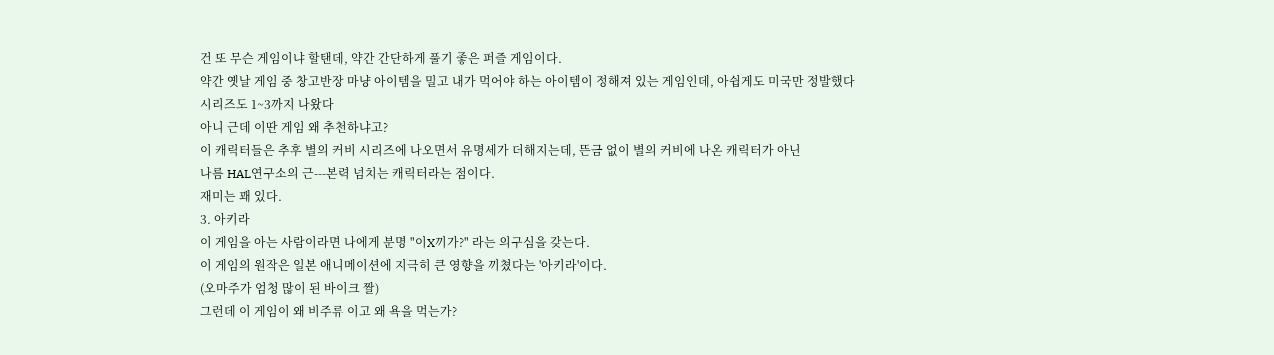건 또 무슨 게임이냐 할탠데, 약간 간단하게 풀기 좋은 퍼즐 게임이다.
약간 옛날 게임 중 창고반장 마냥 아이템을 밀고 내가 먹어야 하는 아이템이 정해져 있는 게임인데, 아쉽게도 미국만 정발했다
시리즈도 1~3까지 나왔다
아니 근데 이딴 게임 왜 추천하냐고?
이 캐릭터들은 추후 별의 커비 시리즈에 나오면서 유명세가 더해지는데, 뜬금 없이 별의 커비에 나온 캐릭터가 아닌
나름 HAL연구소의 근---본력 넘치는 캐릭터라는 점이다.
재미는 꽤 있다.
3. 아키라
이 게임을 아는 사람이라면 나에게 분명 "이X끼가?" 라는 의구심을 갖는다.
이 게임의 원작은 일본 애니메이션에 지극히 큰 영향을 끼쳤다는 '아키라'이다.
(오마주가 엄청 많이 된 바이크 짤)
그런데 이 게임이 왜 비주류 이고 왜 욕을 먹는가?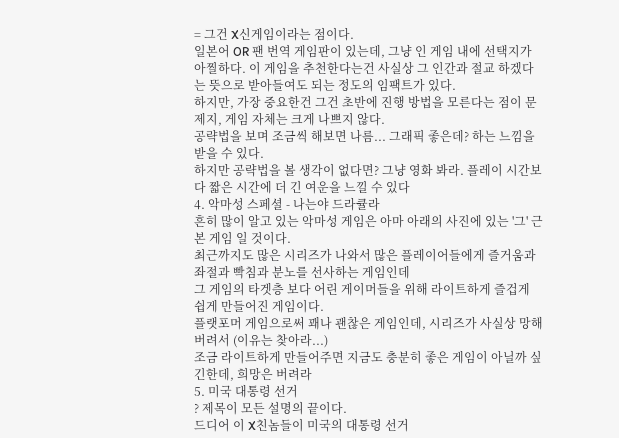= 그건 X신게임이라는 점이다.
일본어 OR 팬 번역 게임판이 있는데, 그냥 인 게임 내에 선택지가 아찔하다. 이 게임을 추천한다는건 사실상 그 인간과 절교 하겠다는 뜻으로 받아들여도 되는 정도의 임팩트가 있다.
하지만, 가장 중요한건 그건 초반에 진행 방법을 모른다는 점이 문제지, 게임 자체는 크게 나쁘지 않다.
공략법을 보며 조금씩 해보면 나름... 그래픽 좋은데? 하는 느낌을 받을 수 있다.
하지만 공략법을 볼 생각이 없다면? 그냥 영화 봐라. 플레이 시간보다 짧은 시간에 더 긴 여운을 느낄 수 있다
4. 악마성 스페셜 - 나는야 드라큘라
흔히 많이 알고 있는 악마성 게임은 아마 아래의 사진에 있는 '그' 근본 게임 일 것이다.
최근까지도 많은 시리즈가 나와서 많은 플레이어들에게 즐거움과 좌절과 빡침과 분노를 선사하는 게임인데
그 게임의 타겟층 보다 어린 게이머들을 위해 라이트하게 즐겁게 쉽게 만들어진 게임이다.
플랫포머 게임으로써 꽤나 괜찮은 게임인데, 시리즈가 사실상 망해버려서 (이유는 찾아라...)
조금 라이트하게 만들어주면 지금도 충분히 좋은 게임이 아닐까 싶긴한데, 희망은 버려라
5. 미국 대통령 선거
? 제목이 모든 설명의 끝이다.
드디어 이 X친놈들이 미국의 대통령 선거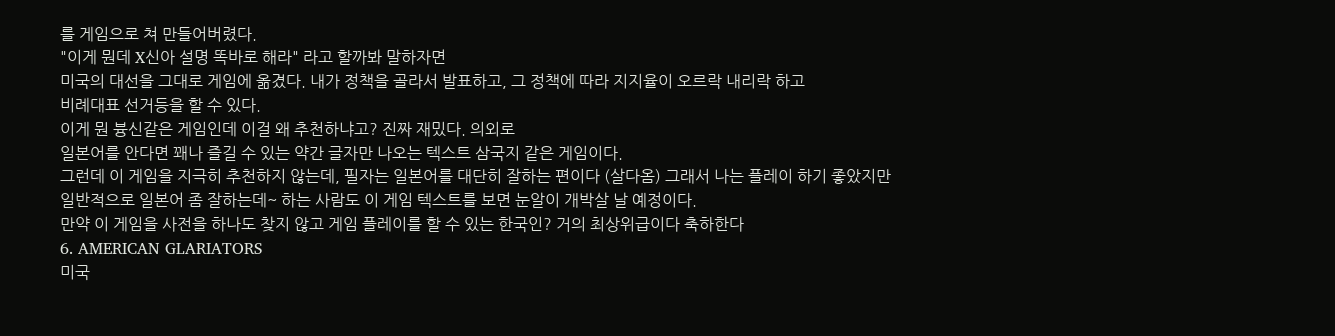를 게임으로 쳐 만들어버렸다.
"이게 뭔데 X신아 설명 똑바로 해라" 라고 할까봐 말하자면
미국의 대선을 그대로 게임에 옮겼다. 내가 정책을 골라서 발표하고, 그 정책에 따라 지지율이 오르락 내리락 하고
비례대표 선거등을 할 수 있다.
이게 뭔 븅신같은 게임인데 이걸 왜 추천하냐고? 진짜 재밌다. 의외로
일본어를 안다면 꽤나 즐길 수 있는 약간 글자만 나오는 텍스트 삼국지 같은 게임이다.
그런데 이 게임을 지극히 추천하지 않는데, 필자는 일본어를 대단히 잘하는 편이다 (살다옴) 그래서 나는 플레이 하기 좋았지만
일반적으로 일본어 좀 잘하는데~ 하는 사람도 이 게임 텍스트를 보면 눈알이 개박살 날 예정이다.
만약 이 게임을 사전을 하나도 찾지 않고 게임 플레이를 할 수 있는 한국인? 거의 최상위급이다 축하한다
6. AMERICAN GLARIATORS
미국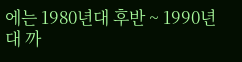에는 1980년대 후반 ~ 1990년대 까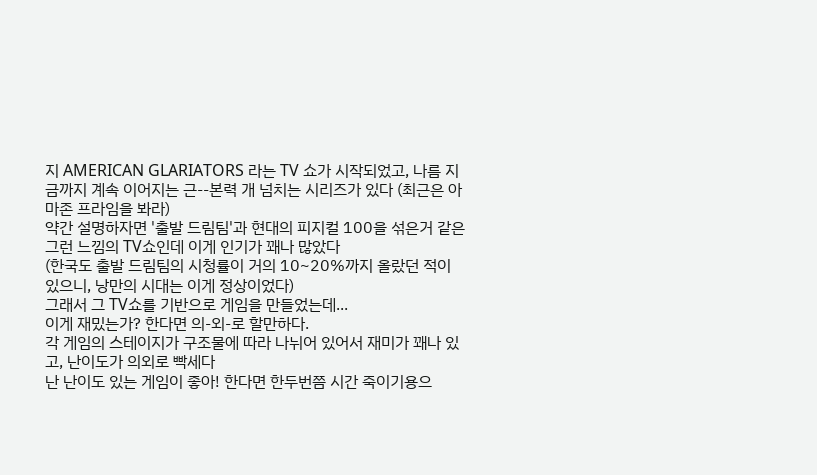지 AMERICAN GLARIATORS 라는 TV 쇼가 시작되었고, 나름 지금까지 계속 이어지는 근--본력 개 넘치는 시리즈가 있다 (최근은 아마존 프라임을 봐라)
약간 설명하자면 '출발 드림팀'과 현대의 피지컬 100을 섞은거 같은 그런 느낌의 TV쇼인데 이게 인기가 꽤나 많았다
(한국도 출발 드림팀의 시청률이 거의 10~20%까지 올랐던 적이 있으니, 낭만의 시대는 이게 정상이었다)
그래서 그 TV쇼를 기반으로 게임을 만들었는데...
이게 재밌는가? 한다면 의-외-로 할만하다.
각 게임의 스테이지가 구조물에 따라 나뉘어 있어서 재미가 꽤나 있고, 난이도가 의외로 빡세다
난 난이도 있는 게임이 좋아! 한다면 한두번쯤 시간 죽이기용으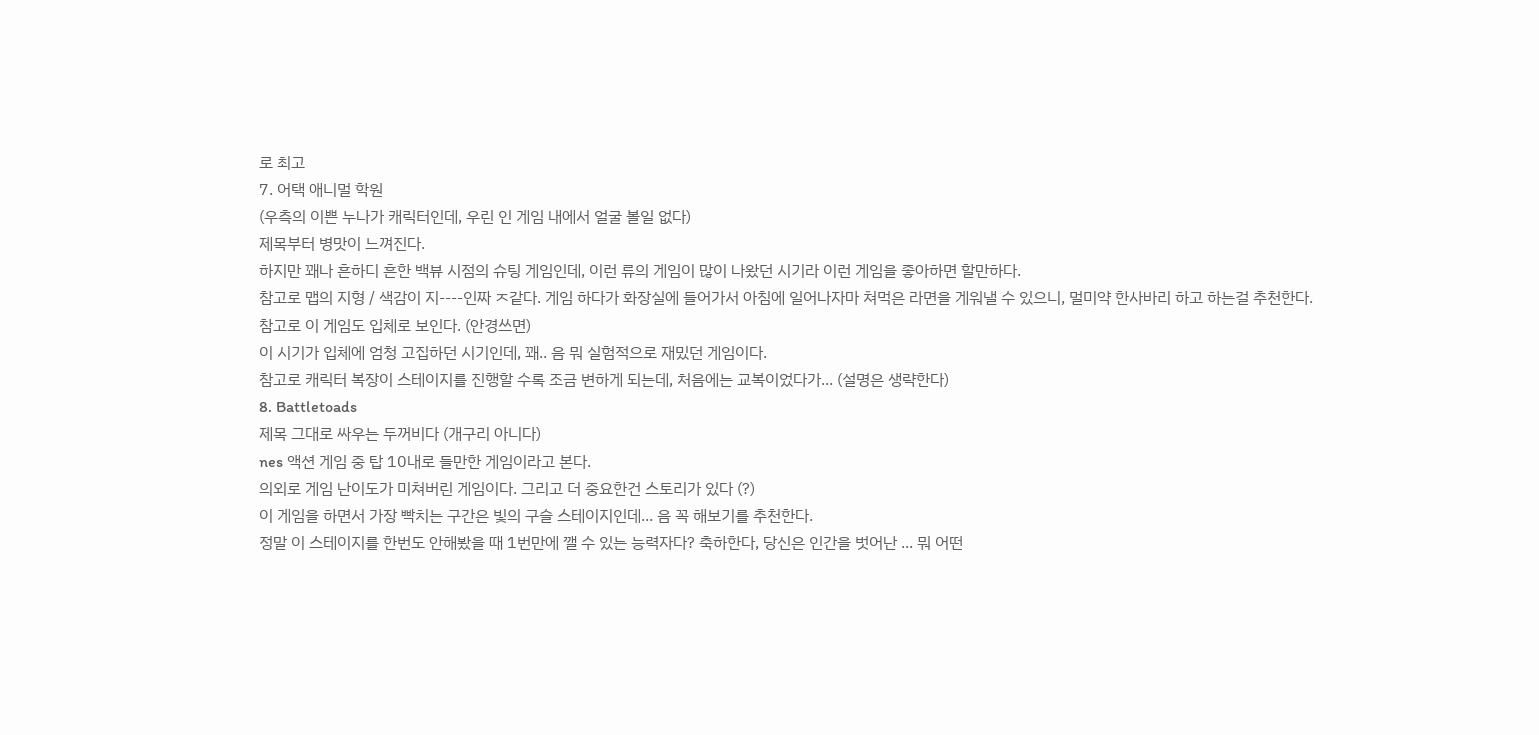로 최고
7. 어택 애니멀 학원
(우측의 이쁜 누나가 캐릭터인데, 우린 인 게임 내에서 얼굴 볼일 없다)
제목부터 병맛이 느껴진다.
하지만 꽤나 흔하디 흔한 백뷰 시점의 슈팅 게임인데, 이런 류의 게임이 많이 나왔던 시기라 이런 게임을 좋아하면 할만하다.
참고로 맵의 지형 / 색감이 지----인짜 ㅈ같다. 게임 하다가 화장실에 들어가서 아침에 일어나자마 쳐먹은 라면을 게워낼 수 있으니, 멀미약 한사바리 하고 하는걸 추천한다.
참고로 이 게임도 입체로 보인다. (안경쓰면)
이 시기가 입체에 엄청 고집하던 시기인데, 꽤.. 음 뭐 실험적으로 재밌던 게임이다.
참고로 캐릭터 복장이 스테이지를 진행할 수록 조금 변하게 되는데, 처음에는 교복이었다가... (설명은 생략한다)
8. Battletoads
제목 그대로 싸우는 두꺼비다 (개구리 아니다)
nes 액션 게임 중 탑 10내로 들만한 게임이라고 본다.
의외로 게임 난이도가 미쳐버린 게임이다. 그리고 더 중요한건 스토리가 있다 (?)
이 게임을 하면서 가장 빡치는 구간은 빛의 구슬 스테이지인데... 음 꼭 해보기를 추천한다.
정말 이 스테이지를 한번도 안해봤을 때 1번만에 깰 수 있는 능력자다? 축하한다, 당신은 인간을 벗어난 ... 뭐 어떤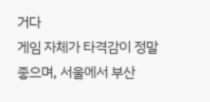거다
게임 자체가 타격감이 정말 좋으며, 서울에서 부산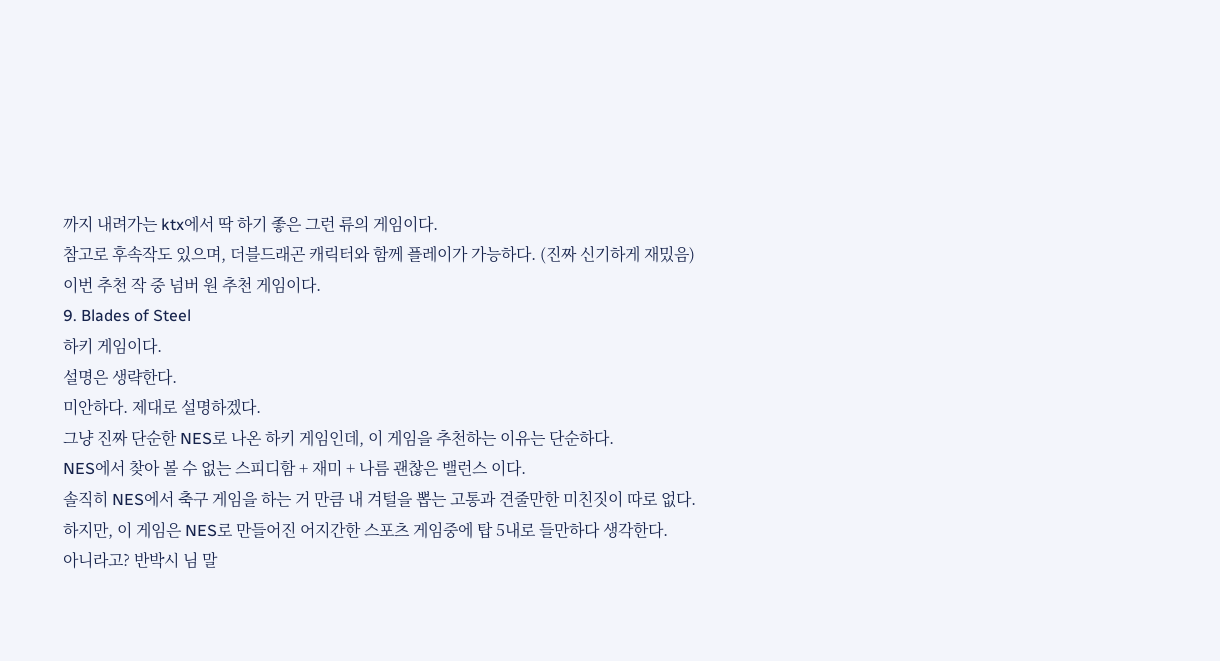까지 내려가는 ktx에서 딱 하기 좋은 그런 류의 게임이다.
참고로 후속작도 있으며, 더블드래곤 캐릭터와 함께 플레이가 가능하다. (진짜 신기하게 재밌음)
이번 추천 작 중 넘버 원 추천 게임이다.
9. Blades of Steel
하키 게임이다.
설명은 생략한다.
미안하다. 제대로 설명하겠다.
그냥 진짜 단순한 NES로 나온 하키 게임인데, 이 게임을 추천하는 이유는 단순하다.
NES에서 찾아 볼 수 없는 스피디함 + 재미 + 나름 괜찮은 밸런스 이다.
솔직히 NES에서 축구 게임을 하는 거 만큼 내 겨털을 뽑는 고통과 견줄만한 미친짓이 따로 없다.
하지만, 이 게임은 NES로 만들어진 어지간한 스포츠 게임중에 탑 5내로 들만하다 생각한다.
아니라고? 반박시 님 말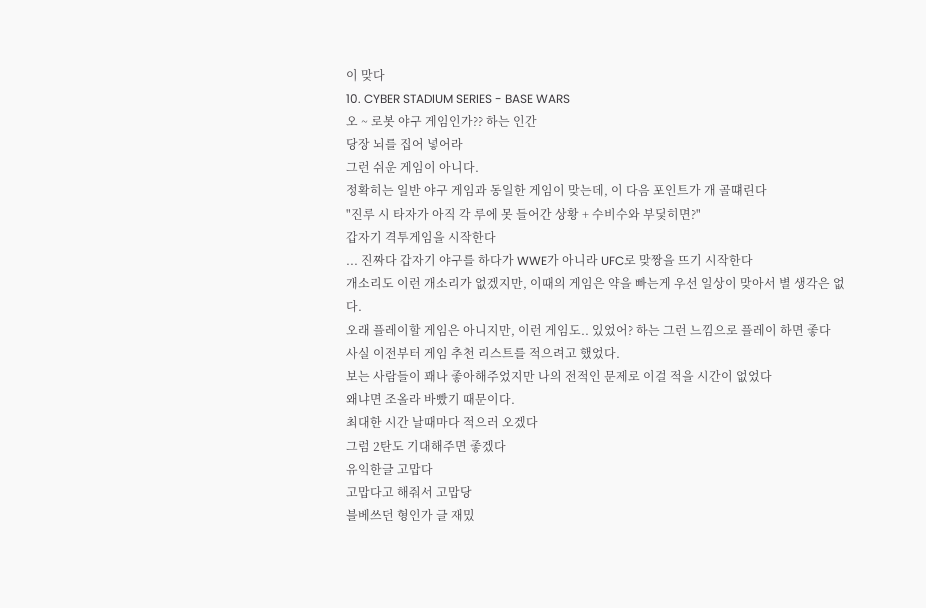이 맞다
10. CYBER STADIUM SERIES - BASE WARS
오 ~ 로봇 야구 게임인가?? 하는 인간
당장 뇌를 집어 넣어라
그런 쉬운 게임이 아니다.
정확히는 일반 야구 게임과 동일한 게임이 맞는데, 이 다음 포인트가 개 골떄린다
"진루 시 타자가 아직 각 루에 못 들어간 상황 + 수비수와 부딫히면?"
갑자기 격투게임을 시작한다
... 진짜다 갑자기 야구를 하다가 WWE가 아니라 UFC로 맞짱을 뜨기 시작한다
개소리도 이런 개소리가 없겠지만, 이때의 게임은 약을 빠는게 우선 일상이 맞아서 별 생각은 없다.
오래 플레이할 게임은 아니지만, 이런 게임도.. 있었어? 하는 그런 느낌으로 플레이 하면 좋다
사실 이전부터 게임 추천 리스트를 적으려고 했었다.
보는 사람들이 꽤나 좋아해주었지만 나의 전적인 문제로 이걸 적을 시간이 없었다
왜냐면 조올라 바빴기 때문이다.
최대한 시간 날때마다 적으러 오겠다
그럼 2탄도 기대해주면 좋겠다
유익한글 고맙다
고맙다고 해줘서 고맙당
블베쓰던 형인가 글 재밌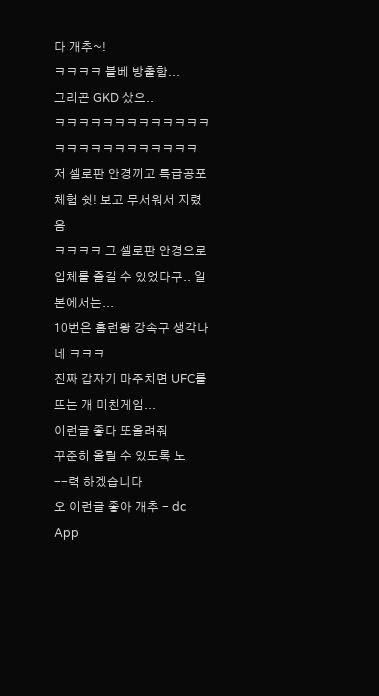다 개추~!
ㅋㅋㅋㅋ 블베 방출함...
그리곤 GKD 샀으..
ㅋㅋㅋㅋㅋㅋㅋㅋㅋㅋㅋㅋㅋㅋㅋㅋㅋㅋㅋㅋㅋㅋㅋㅋㅋ
저 셀로판 안경끼고 특급공포체험 쉿! 보고 무서워서 지렸음
ㅋㅋㅋㅋ 그 셀로판 안경으로 입체를 즐길 수 있었다구.. 일본에서는...
10번은 홈런왕 강속구 생각나네 ㅋㅋㅋ
진짜 갑자기 마주치면 UFC를 뜨는 개 미친게임...
이런글 좋다 또올려줘
꾸준히 올릴 수 있도록 노--력 하겠습니다
오 이런글 좋아 개추 - dc App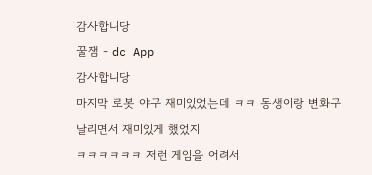감사합니당
꿀잼 - dc App
감사합니당
마지막 로봇 야구 재미있었는데 ㅋㅋ 동생이랑 변화구 날리면서 재미있게 했었지
ㅋㅋㅋㅋㅋㅋ 저런 게임을 어려서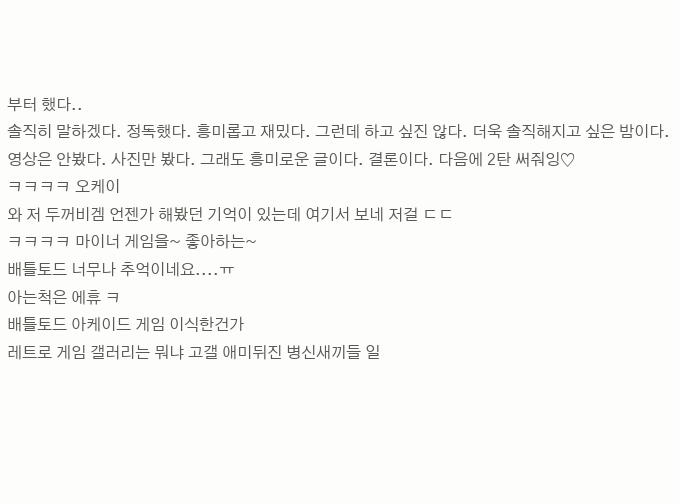부터 했다..
솔직히 말하겠다. 정독했다. 흥미롭고 재밌다. 그런데 하고 싶진 않다. 더욱 솔직해지고 싶은 밤이다. 영상은 안봤다. 사진만 봤다. 그래도 흥미로운 글이다. 결론이다. 다음에 2탄 써줘잉♡
ㅋㅋㅋㅋ 오케이
와 저 두꺼비겜 언젠가 해봤던 기억이 있는데 여기서 보네 저걸 ㄷㄷ
ㅋㅋㅋㅋ 마이너 게임을~ 좋아하는~
배틀토드 너무나 추억이네요....ㅠ
아는척은 에휴 ㅋ
배틀토드 아케이드 게임 이식한건가
레트로 게임 갤러리는 뭐냐 고갤 애미뒤진 병신새끼들 일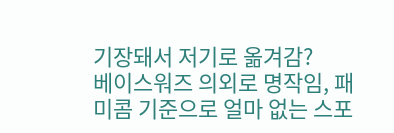기장돼서 저기로 옮겨감?
베이스워즈 의외로 명작임, 패미콤 기준으로 얼마 없는 스포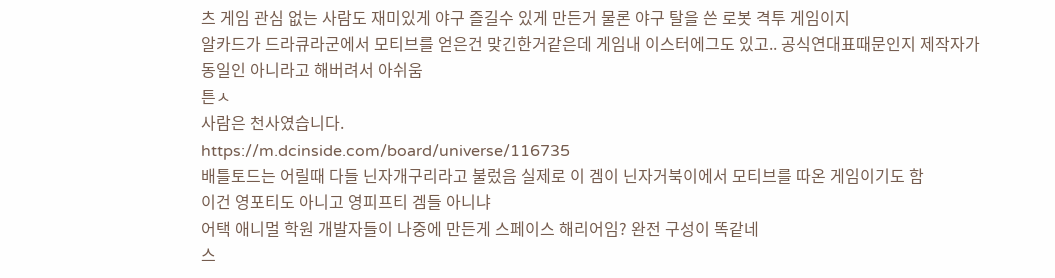츠 게임 관심 없는 사람도 재미있게 야구 즐길수 있게 만든거 물론 야구 탈을 쓴 로봇 격투 게임이지
알카드가 드라큐라군에서 모티브를 얻은건 맞긴한거같은데 게임내 이스터에그도 있고.. 공식연대표때문인지 제작자가 동일인 아니라고 해버려서 아쉬움
튼ㅅ
사람은 천사였습니다.
https://m.dcinside.com/board/universe/116735
배틀토드는 어릴때 다들 닌자개구리라고 불렀음 실제로 이 겜이 닌자거북이에서 모티브를 따온 게임이기도 함
이건 영포티도 아니고 영피프티 겜들 아니냐
어택 애니멀 학원 개발자들이 나중에 만든게 스페이스 해리어임? 완전 구성이 똑같네
스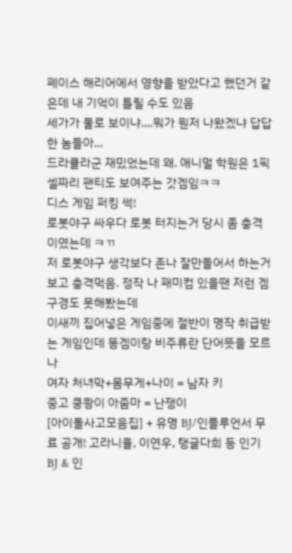페이스 해리어에서 영향을 받았다고 했던거 같은데 내 기억이 틀릴 수도 있음
세가가 물로 보이냐....뭐가 뭔저 나왔겠냐 답답한 놈들아...
드라큘라군 재밌었는데 왜. 애니멀 학원은 1픽셀짜리 팬티도 보여주는 갓겜임ㅋㅋ
디스 게임 퍼킹 썩!
로봇야구 싸우다 로봇 터지는거 당시 좀 충격이였는데 ㅋㄲ
저 로봇야구 생각보다 존나 잘만들어서 하는거보고 충격먹음. 정작 나 패미컴 있을땐 저런 겜 구경도 못해봤는데
이새끼 집어넣은 게임중에 절반이 명작 취급받는 게임인데 똥겜이랑 비주류란 단어뜻을 모르나
여자 처녀막+몸무게+나이 = 남자 키
중고 쿵쾅이 아줌마 = 난쟁이
[아이돌사고모음집] + 유명 BJ/인플루언서 무료 공개! 고라니율, 이연우, 탱글다희 등 인기 BJ & 인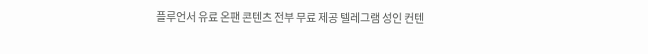플루언서 유료 온팬 콘텐츠 전부 무료 제공 텔레그램 성인 컨텐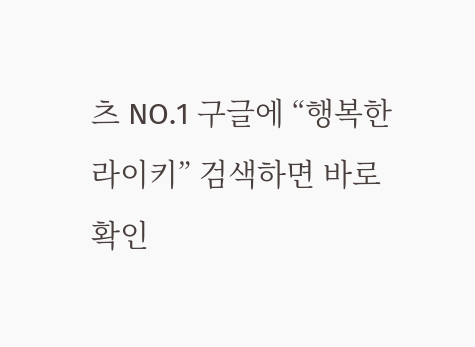츠 NO.1 구글에 “행복한라이키” 검색하면 바로 확인